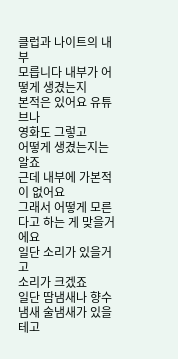클럽과 나이트의 내부
모릅니다 내부가 어떻게 생겼는지
본적은 있어요 유튜브나
영화도 그렇고
어떻게 생겼는지는 알죠
근데 내부에 가본적이 없어요
그래서 어떻게 모른다고 하는 게 맞을거에요
일단 소리가 있을거고
소리가 크겠죠
일단 땀냄새나 향수냄새 술냄새가 있을테고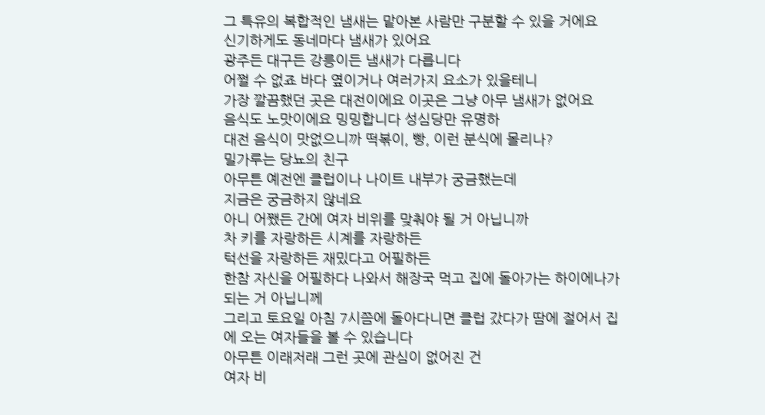그 특유의 복합적인 냄새는 맡아본 사람만 구분할 수 있을 거에요
신기하게도 동네마다 냄새가 있어요
광주든 대구든 강릉이든 냄새가 다릅니다
어쩔 수 없죠 바다 옆이거나 여러가지 요소가 있을테니
가장 깔끔했던 곳은 대전이에요 이곳은 그냥 아무 냄새가 없어요
음식도 노맛이에요 밍밍합니다 성심당만 유명하
대전 음식이 맛없으니까 떡볶이, 빵, 이런 분식에 몰리나?
밀가루는 당뇨의 친구
아무튼 예전엔 클럽이나 나이트 내부가 궁금했는데
지금은 궁금하지 않네요
아니 어쨌든 간에 여자 비위를 맞춰야 될 거 아닙니까
차 키를 자랑하든 시계를 자랑하든
턱선을 자랑하든 재밌다고 어필하든
한참 자신을 어필하다 나와서 해장국 먹고 집에 돌아가는 하이에나가 되는 거 아닙니께
그리고 토요일 아침 7시쯤에 돌아다니면 클럽 갔다가 땀에 절어서 집에 오는 여자들을 볼 수 있습니다
아무튼 이래저래 그런 곳에 관심이 없어진 건
여자 비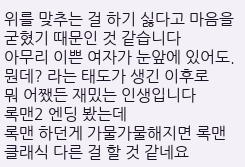위를 맞추는 걸 하기 싫다고 마음을 굳혔기 때문인 것 같습니다
아무리 이쁜 여자가 눈앞에 있어도. 뭔데? 라는 태도가 생긴 이후로
뭐 어쨌든 재밌는 인생입니다
록맨2 엔딩 봤는데
록맨 하던게 가물가물해지면 록맨 클래식 다른 걸 할 것 같네요